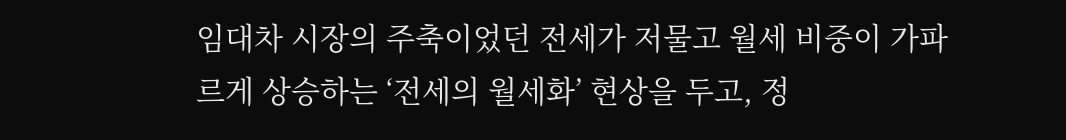임대차 시장의 주축이었던 전세가 저물고 월세 비중이 가파르게 상승하는 ‘전세의 월세화’ 현상을 두고, 정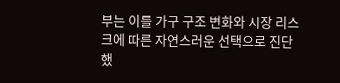부는 이를 가구 구조 변화와 시장 리스크에 따른 자연스러운 선택으로 진단했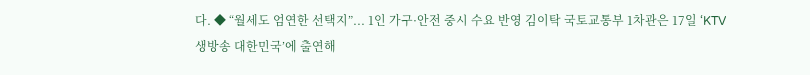다. ◆ “월세도 엄연한 선택지”... 1인 가구·안전 중시 수요 반영 김이탁 국토교통부 1차관은 17일 ‘KTV 생방송 대한민국’에 출연해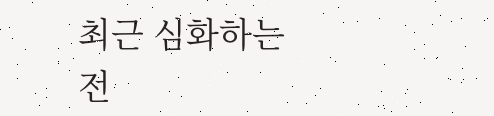최근 심화하는 전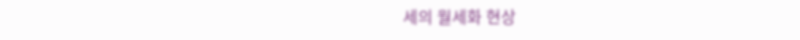세의 월세화 현상